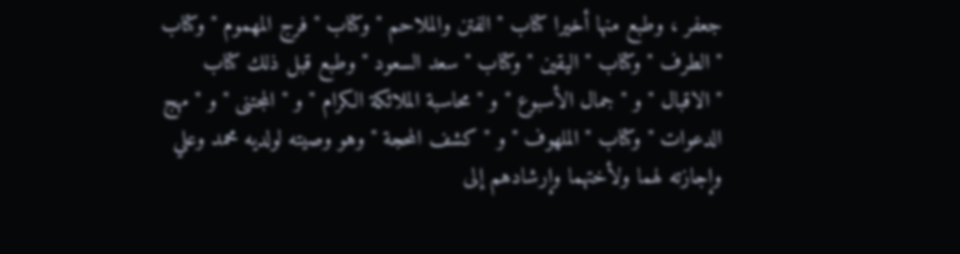جعفر ، وطبع منها أخيرا كتاب " الفتن والملاحم " وكتاب " فرج المهموم " وكتاب
" الطرف " وكتاب " اليقين " وكتاب " سعد السعود " وطبع قبل ذلك كتاب
" الاقبال " و " جمال الأسبوع " و " محاسبة الملائكة الكرام " و " المجتنى " و " مهج
الدعوات " وكتاب " الملهوف " و " كشف المحجة " وهو وصيته لولديه محمد وعلي
وإجازته لهما ولأختهما وإرشادهم إلى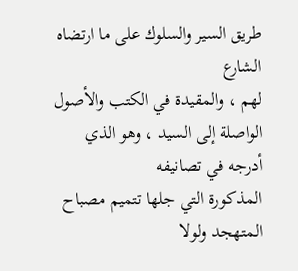طريق السير والسلوك على ما ارتضاه الشارع
لهم ، والمقيدة في الكتب والأصول الواصلة إلى السيد ، وهو الذي أدرجه في تصانيفه
المذكورة التي جلها تتميم مصباح المتهجد ولولا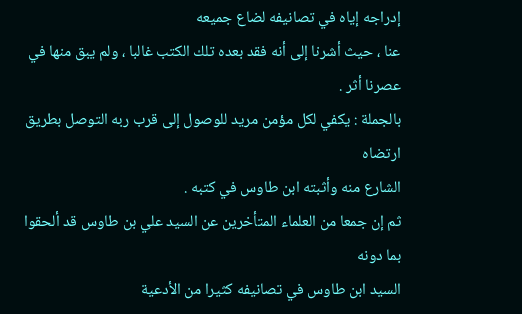إدراجه إياه في تصانيفه لضاع جميعه
عنا ، حيث أشرنا إلى أنه فقد بعده تلك الكتب غالبا ، ولم يبق منها في عصرنا أثر .
بالجملة : يكفي لكل مؤمن مريد للوصول إلى قرب ربه التوصل بطريق ارتضاه
الشارع منه وأثبته ابن طاوس في كتبه .
ثم إن جمعا من العلماء المتأخرين عن السيد علي بن طاوس قد ألحقوا بما دونه
السيد ابن طاوس في تصانيفه كثيرا من الأدعية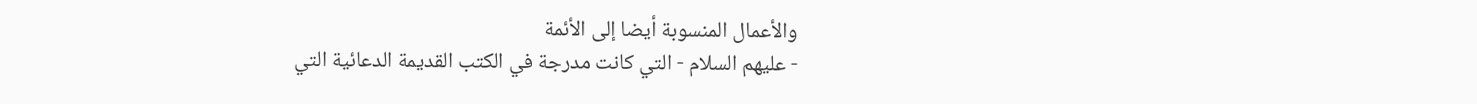والأعمال المنسوبة أيضا إلى الأئمة
- عليهم السلام - التي كانت مدرجة في الكتب القديمة الدعائية التي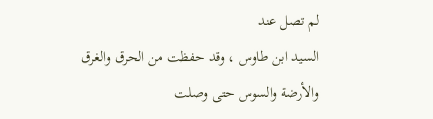لم تصل عند
السيد ابن طاوس ، وقد حفظت من الحرق والغرق والأرضة والسوس حتى وصلت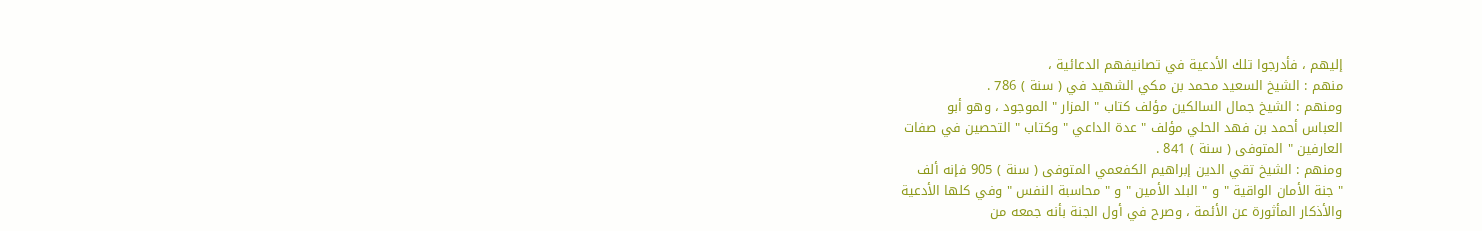إليهم ، فأدرجوا تلك الأدعية في تصانيفهم الدعائية ،
منهم : الشيخ السعيد محمد بن مكي الشهيد في ( سنة ) 786 .
ومنهم : الشيخ جمال السالكين مؤلف كتاب " المزار " الموجود ، وهو أبو
العباس أحمد بن فهد الحلي مؤلف " عدة الداعي " وكتاب " التحصين في صفات
العارفين " المتوفى ( سنة ) 841 .
ومنهم : الشيخ تقي الدين إبراهيم الكفعمي المتوفى ( سنة ) 905 فإنه ألف
" جنة الأمان الواقية " و " البلد الأمين " و " محاسبة النفس " وفي كلها الأدعية
والأذكار المأثورة عن الأئمة ، وصرح في أول الجنة بأنه جمعه من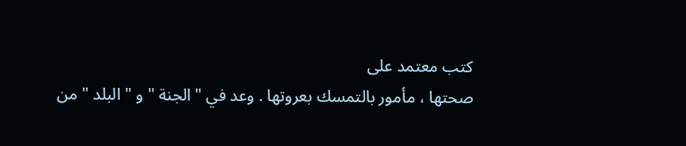كتب معتمد على
صحتها ، مأمور بالتمسك بعروتها . وعد في " الجنة " و " البلد " من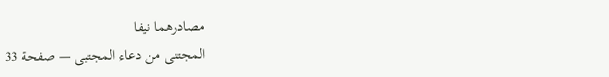مصادرهما نيفا
المجتنى من دعاء المجتبى — صفحة 33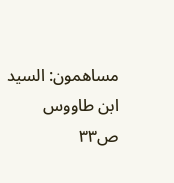مساهمون: السيد ابن طاووس
ص٣٣